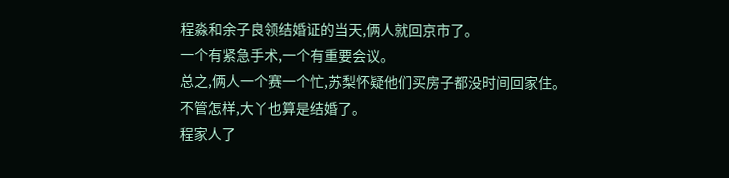程淼和余子良领结婚证的当天,俩人就回京市了。
一个有紧急手术,一个有重要会议。
总之,俩人一个赛一个忙,苏梨怀疑他们买房子都没时间回家住。
不管怎样,大丫也算是结婚了。
程家人了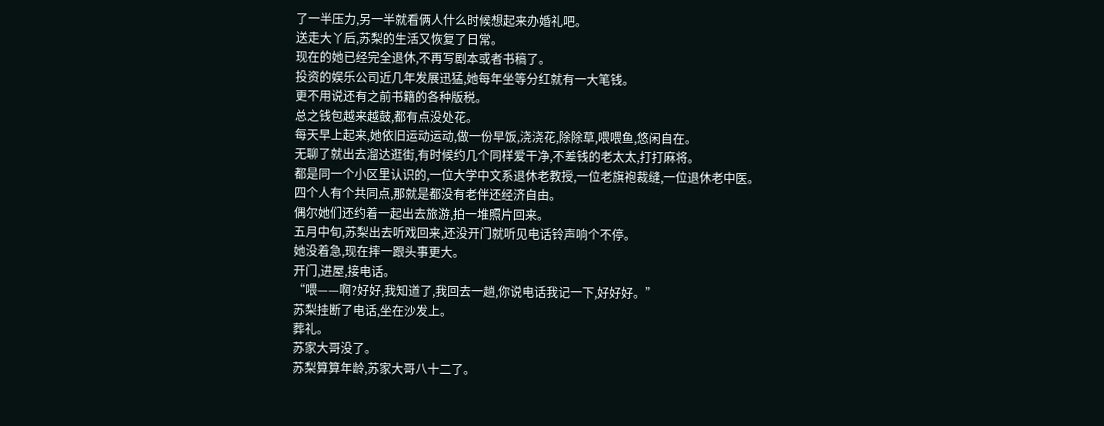了一半压力,另一半就看俩人什么时候想起来办婚礼吧。
送走大丫后,苏梨的生活又恢复了日常。
现在的她已经完全退休,不再写剧本或者书稿了。
投资的娱乐公司近几年发展迅猛,她每年坐等分红就有一大笔钱。
更不用说还有之前书籍的各种版税。
总之钱包越来越鼓,都有点没处花。
每天早上起来,她依旧运动运动,做一份早饭,浇浇花,除除草,喂喂鱼,悠闲自在。
无聊了就出去溜达逛街,有时候约几个同样爱干净,不差钱的老太太,打打麻将。
都是同一个小区里认识的,一位大学中文系退休老教授,一位老旗袍裁缝,一位退休老中医。
四个人有个共同点,那就是都没有老伴还经济自由。
偶尔她们还约着一起出去旅游,拍一堆照片回来。
五月中旬,苏梨出去听戏回来,还没开门就听见电话铃声响个不停。
她没着急,现在摔一跟头事更大。
开门,进屋,接电话。
“喂——啊?好好,我知道了,我回去一趟,你说电话我记一下,好好好。”
苏梨挂断了电话,坐在沙发上。
葬礼。
苏家大哥没了。
苏梨算算年龄,苏家大哥八十二了。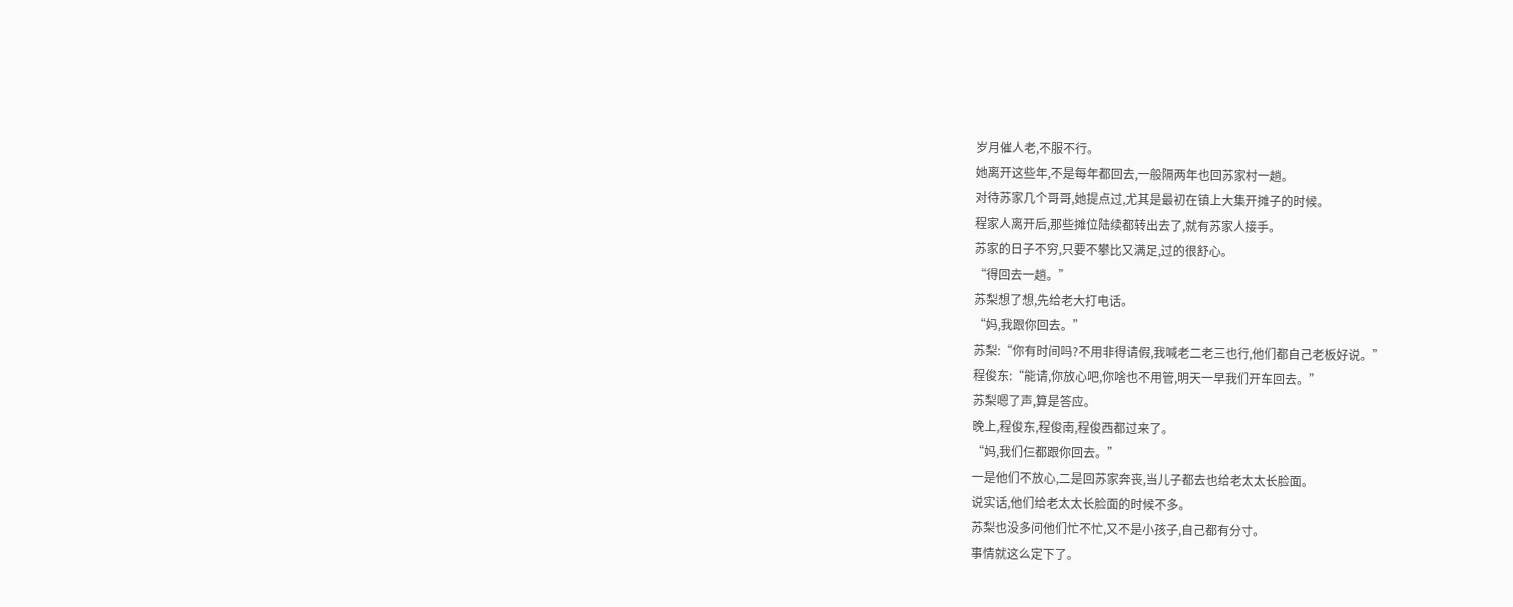岁月催人老,不服不行。
她离开这些年,不是每年都回去,一般隔两年也回苏家村一趟。
对待苏家几个哥哥,她提点过,尤其是最初在镇上大集开摊子的时候。
程家人离开后,那些摊位陆续都转出去了,就有苏家人接手。
苏家的日子不穷,只要不攀比又满足,过的很舒心。
“得回去一趟。”
苏梨想了想,先给老大打电话。
“妈,我跟你回去。”
苏梨:“你有时间吗?不用非得请假,我喊老二老三也行,他们都自己老板好说。”
程俊东:“能请,你放心吧,你啥也不用管,明天一早我们开车回去。”
苏梨嗯了声,算是答应。
晚上,程俊东,程俊南,程俊西都过来了。
“妈,我们仨都跟你回去。”
一是他们不放心,二是回苏家奔丧,当儿子都去也给老太太长脸面。
说实话,他们给老太太长脸面的时候不多。
苏梨也没多问他们忙不忙,又不是小孩子,自己都有分寸。
事情就这么定下了。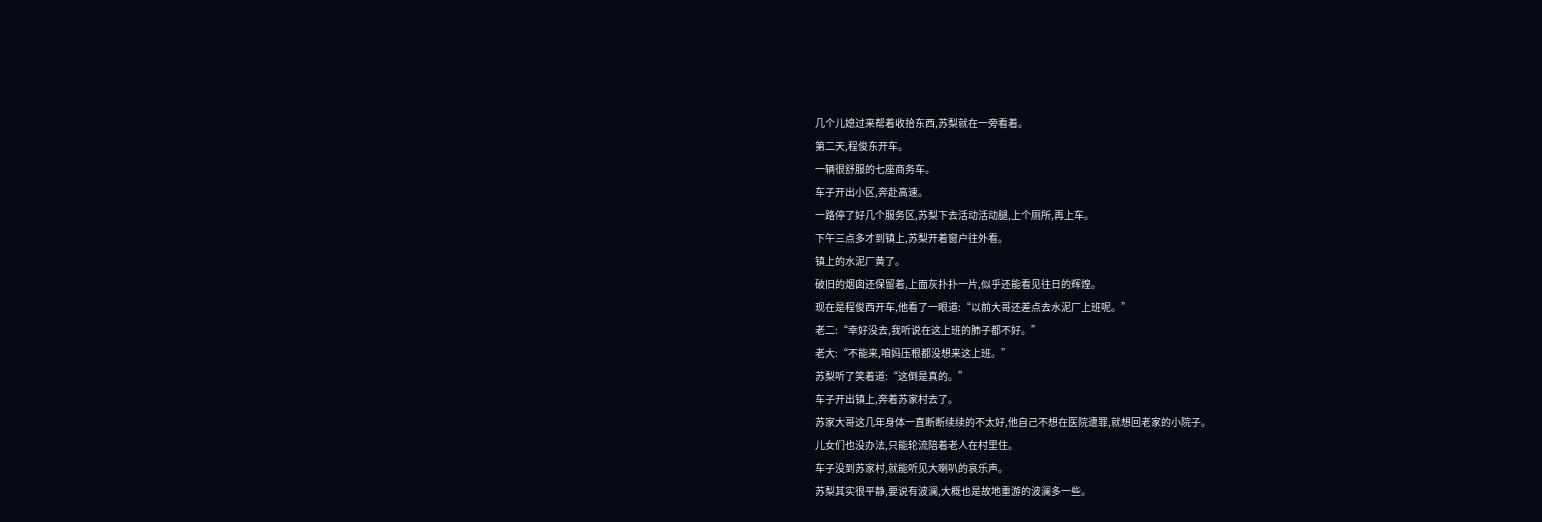几个儿媳过来帮着收拾东西,苏梨就在一旁看着。
第二天,程俊东开车。
一辆很舒服的七座商务车。
车子开出小区,奔赴高速。
一路停了好几个服务区,苏梨下去活动活动腿,上个厕所,再上车。
下午三点多才到镇上,苏梨开着窗户往外看。
镇上的水泥厂黄了。
破旧的烟囱还保留着,上面灰扑扑一片,似乎还能看见往日的辉煌。
现在是程俊西开车,他看了一眼道:“以前大哥还差点去水泥厂上班呢。”
老二:“幸好没去,我听说在这上班的肺子都不好。”
老大:“不能来,咱妈压根都没想来这上班。”
苏梨听了笑着道:“这倒是真的。”
车子开出镇上,奔着苏家村去了。
苏家大哥这几年身体一直断断续续的不太好,他自己不想在医院遭罪,就想回老家的小院子。
儿女们也没办法,只能轮流陪着老人在村里住。
车子没到苏家村,就能听见大喇叭的哀乐声。
苏梨其实很平静,要说有波澜,大概也是故地重游的波澜多一些。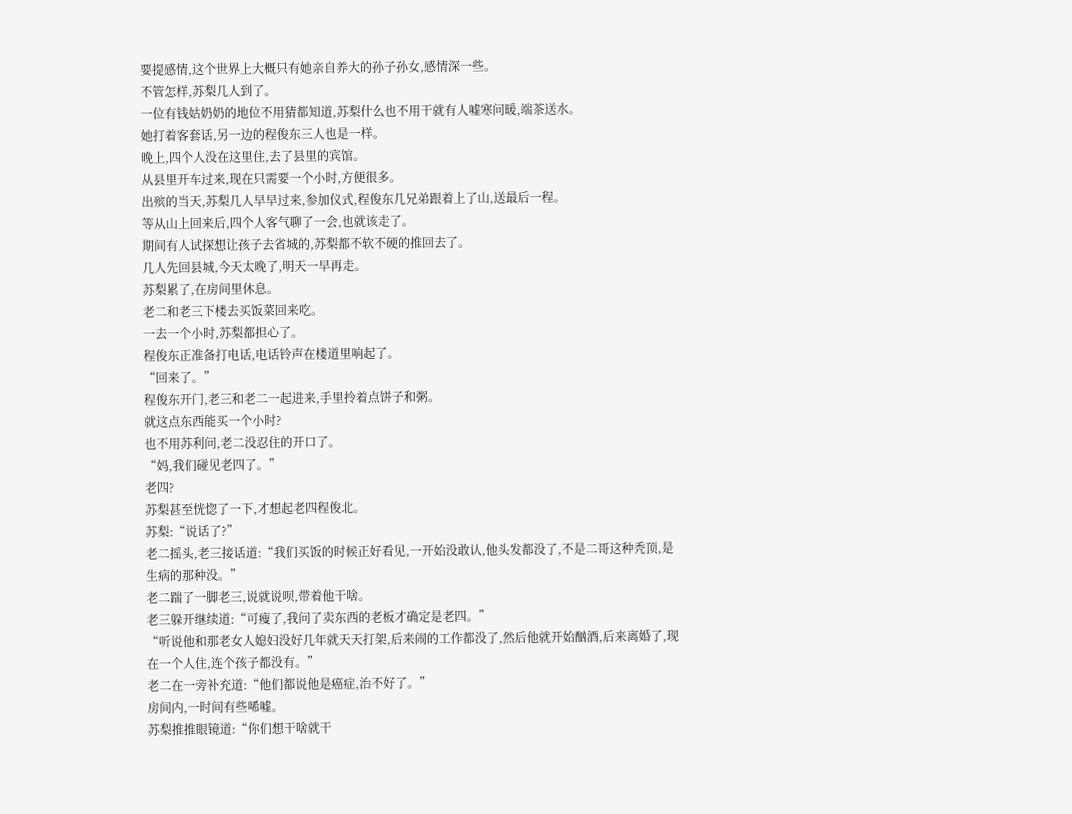要提感情,这个世界上大概只有她亲自养大的孙子孙女,感情深一些。
不管怎样,苏梨几人到了。
一位有钱姑奶奶的地位不用猜都知道,苏梨什么也不用干就有人嘘寒问暖,端茶送水。
她打着客套话,另一边的程俊东三人也是一样。
晚上,四个人没在这里住,去了县里的宾馆。
从县里开车过来,现在只需要一个小时,方便很多。
出殡的当天,苏梨几人早早过来,参加仪式,程俊东几兄弟跟着上了山,送最后一程。
等从山上回来后,四个人客气聊了一会,也就该走了。
期间有人试探想让孩子去省城的,苏梨都不软不硬的推回去了。
几人先回县城,今天太晚了,明天一早再走。
苏梨累了,在房间里休息。
老二和老三下楼去买饭菜回来吃。
一去一个小时,苏梨都担心了。
程俊东正准备打电话,电话铃声在楼道里响起了。
“回来了。”
程俊东开门,老三和老二一起进来,手里拎着点饼子和粥。
就这点东西能买一个小时?
也不用苏利问,老二没忍住的开口了。
“妈,我们碰见老四了。”
老四?
苏梨甚至恍惚了一下,才想起老四程俊北。
苏梨:“说话了?”
老二摇头,老三接话道:“我们买饭的时候正好看见,一开始没敢认,他头发都没了,不是二哥这种秃顶,是生病的那种没。”
老二踹了一脚老三,说就说呗,带着他干啥。
老三躲开继续道:“可瘦了,我问了卖东西的老板才确定是老四。”
“听说他和那老女人媳妇没好几年就天天打架,后来闹的工作都没了,然后他就开始酗酒,后来离婚了,现在一个人住,连个孩子都没有。”
老二在一旁补充道:“他们都说他是癌症,治不好了。”
房间内,一时间有些唏嘘。
苏梨推推眼镜道:“你们想干啥就干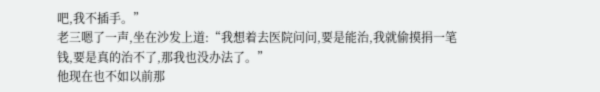吧,我不插手。”
老三嗯了一声,坐在沙发上道:“我想着去医院问问,要是能治,我就偷摸捐一笔钱,要是真的治不了,那我也没办法了。”
他现在也不如以前那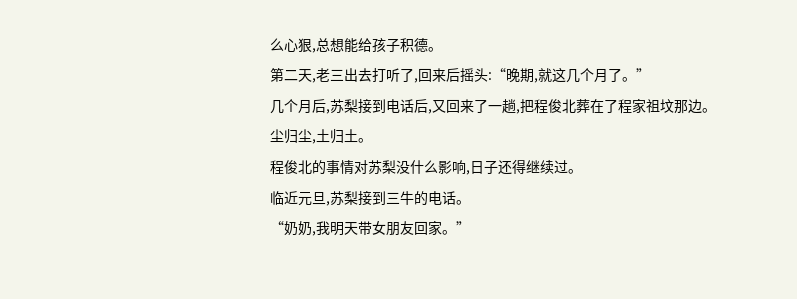么心狠,总想能给孩子积德。
第二天,老三出去打听了,回来后摇头:“晚期,就这几个月了。”
几个月后,苏梨接到电话后,又回来了一趟,把程俊北葬在了程家祖坟那边。
尘归尘,土归土。
程俊北的事情对苏梨没什么影响,日子还得继续过。
临近元旦,苏梨接到三牛的电话。
“奶奶,我明天带女朋友回家。”